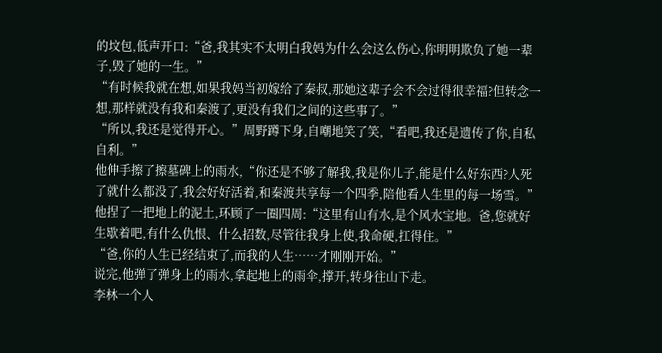的坟包,低声开口:“爸,我其实不太明白我妈为什么会这么伤心,你明明欺负了她一辈子,毁了她的一生。”
“有时候我就在想,如果我妈当初嫁给了秦叔,那她这辈子会不会过得很幸福?但转念一想,那样就没有我和秦渡了,更没有我们之间的这些事了。”
“所以,我还是觉得开心。”周野蹲下身,自嘲地笑了笑,“看吧,我还是遗传了你,自私自利。”
他伸手擦了擦墓碑上的雨水,“你还是不够了解我,我是你儿子,能是什么好东西?人死了就什么都没了,我会好好活着,和秦渡共享每一个四季,陪他看人生里的每一场雪。”
他捏了一把地上的泥土,环顾了一圈四周:“这里有山有水,是个风水宝地。爸,您就好生歇着吧,有什么仇恨、什么招数,尽管往我身上使,我命硬,扛得住。”
“爸,你的人生已经结束了,而我的人生……才刚刚开始。”
说完,他弹了弹身上的雨水,拿起地上的雨伞,撑开,转身往山下走。
李林一个人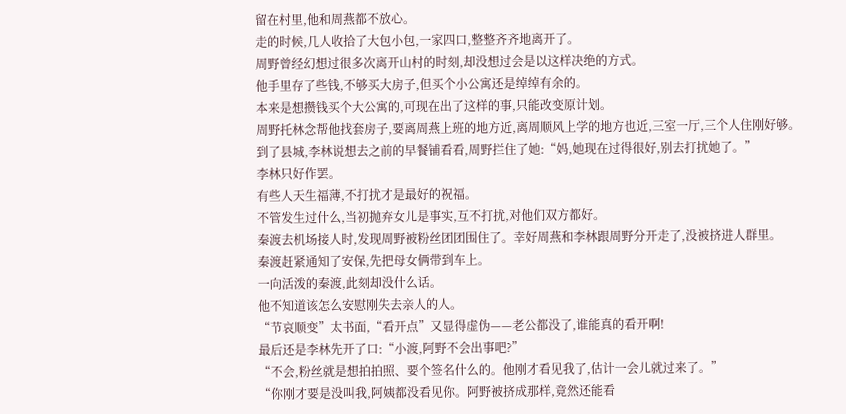留在村里,他和周燕都不放心。
走的时候,几人收拾了大包小包,一家四口,整整齐齐地离开了。
周野曾经幻想过很多次离开山村的时刻,却没想过会是以这样决绝的方式。
他手里存了些钱,不够买大房子,但买个小公寓还是绰绰有余的。
本来是想攒钱买个大公寓的,可现在出了这样的事,只能改变原计划。
周野托林念帮他找套房子,要离周燕上班的地方近,离周顺风上学的地方也近,三室一厅,三个人住刚好够。
到了县城,李林说想去之前的早餐铺看看,周野拦住了她:“妈,她现在过得很好,别去打扰她了。”
李林只好作罢。
有些人天生福薄,不打扰才是最好的祝福。
不管发生过什么,当初抛弃女儿是事实,互不打扰,对他们双方都好。
秦渡去机场接人时,发现周野被粉丝团团围住了。幸好周燕和李林跟周野分开走了,没被挤进人群里。
秦渡赶紧通知了安保,先把母女俩带到车上。
一向活泼的秦渡,此刻却没什么话。
他不知道该怎么安慰刚失去亲人的人。
“节哀顺变”太书面,“看开点”又显得虚伪——老公都没了,谁能真的看开啊!
最后还是李林先开了口:“小渡,阿野不会出事吧?”
“不会,粉丝就是想拍拍照、要个签名什么的。他刚才看见我了,估计一会儿就过来了。”
“你刚才要是没叫我,阿姨都没看见你。阿野被挤成那样,竟然还能看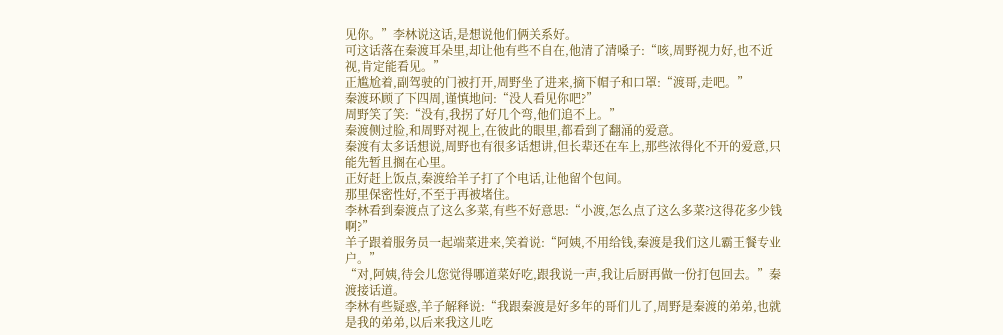见你。”李林说这话,是想说他们俩关系好。
可这话落在秦渡耳朵里,却让他有些不自在,他清了清嗓子:“咳,周野视力好,也不近视,肯定能看见。”
正尴尬着,副驾驶的门被打开,周野坐了进来,摘下帽子和口罩:“渡哥,走吧。”
秦渡环顾了下四周,谨慎地问:“没人看见你吧?”
周野笑了笑:“没有,我拐了好几个弯,他们追不上。”
秦渡侧过脸,和周野对视上,在彼此的眼里,都看到了翻涌的爱意。
秦渡有太多话想说,周野也有很多话想讲,但长辈还在车上,那些浓得化不开的爱意,只能先暂且搁在心里。
正好赶上饭点,秦渡给羊子打了个电话,让他留个包间。
那里保密性好,不至于再被堵住。
李林看到秦渡点了这么多菜,有些不好意思:“小渡,怎么点了这么多菜?这得花多少钱啊?”
羊子跟着服务员一起端菜进来,笑着说:“阿姨,不用给钱,秦渡是我们这儿霸王餐专业户。”
“对,阿姨,待会儿您觉得哪道菜好吃,跟我说一声,我让后厨再做一份打包回去。”秦渡接话道。
李林有些疑惑,羊子解释说:“我跟秦渡是好多年的哥们儿了,周野是秦渡的弟弟,也就是我的弟弟,以后来我这儿吃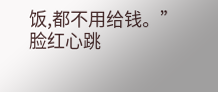饭,都不用给钱。”
脸红心跳